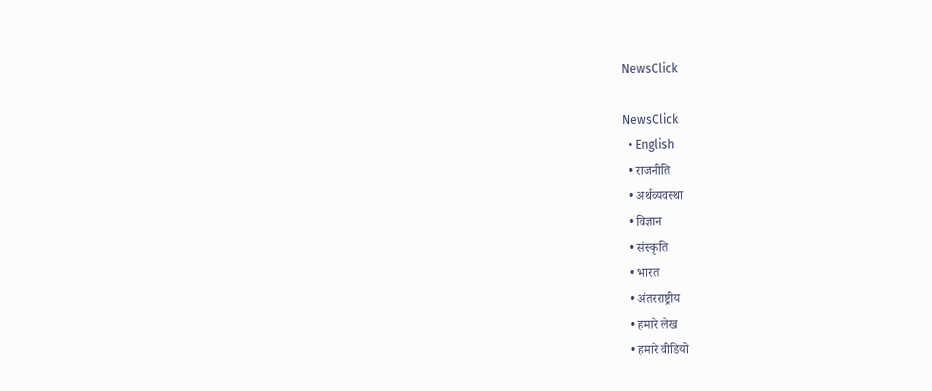NewsClick

NewsClick
  • English
  • राजनीति
  • अर्थव्यवस्था
  • विज्ञान
  • संस्कृति
  • भारत
  • अंतरराष्ट्रीय
  • हमारे लेख
  • हमारे वीडियो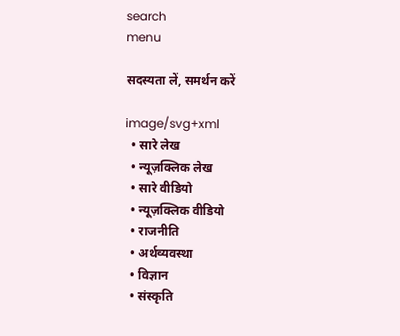search
menu

सदस्यता लें, समर्थन करें

image/svg+xml
  • सारे लेख
  • न्यूज़क्लिक लेख
  • सारे वीडियो
  • न्यूज़क्लिक वीडियो
  • राजनीति
  • अर्थव्यवस्था
  • विज्ञान
  • संस्कृति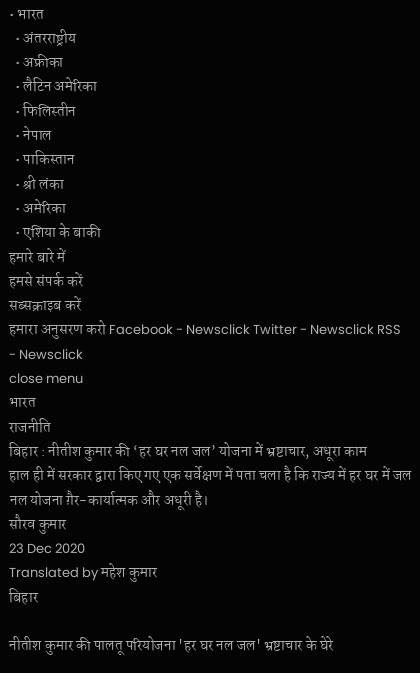• भारत
  • अंतरराष्ट्रीय
  • अफ्रीका
  • लैटिन अमेरिका
  • फिलिस्तीन
  • नेपाल
  • पाकिस्तान
  • श्री लंका
  • अमेरिका
  • एशिया के बाकी
हमारे बारे में
हमसे संपर्क करें
सब्सक्राइब करें
हमारा अनुसरण करो Facebook - Newsclick Twitter - Newsclick RSS - Newsclick
close menu
भारत
राजनीति
बिहार : नीतीश कुमार की ‘हर घर नल जल’ योजना में भ्रष्टाचार, अधूरा काम
हाल ही में सरकार द्वारा किए गए एक सर्वेक्षण में पता चला है कि राज्य में हर घर में जल नल योजना ग़ैर-कार्यात्मक और अधूरी है।
सौरव कुमार
23 Dec 2020
Translated by महेश कुमार
बिहार

नीतीश कुमार की पालतू परियोजना 'हर घर नल जल' भ्रष्टाचार के घेरे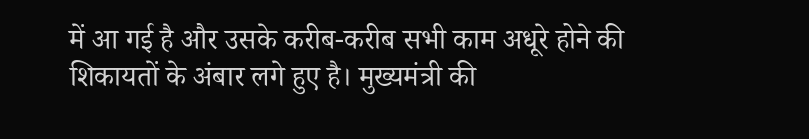में आ गई है और उसके करीब-करीब सभी काम अधूरे होने की शिकायतों के अंबार लगे हुए है। मुख्यमंत्री की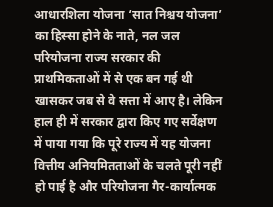आधारशिला योजना ‘सात निश्चय योजना’ का हिस्सा होने के नाते, नल जल परियोजना राज्य सरकार की प्राथमिकताओं में से एक बन गई थी खासकर जब से वे सत्ता में आए है। लेकिन हाल ही में सरकार द्वारा किए गए सर्वेक्षण में पाया गया कि पूरे राज्य में यह योजना वित्तीय अनियमितताओं के चलते पूरी नहीं हो पाई है और परियोजना गैर-कार्यात्मक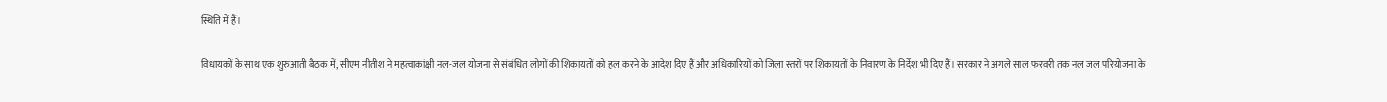स्थिति में हैं।

विधायकों के साथ एक शुरुआती बैठक में, सीएम नीतीश ने महत्वाकांक्षी नल-जल योजना से संबंधित लोगों की शिकायतों को हल करने के आदेश दिए हैं और अधिकारियों को जिला स्तरों पर शिकायतों के निवारण के निर्देश भी दिए हैं। सरकार ने अगले साल फरवरी तक नल जल परियोजना के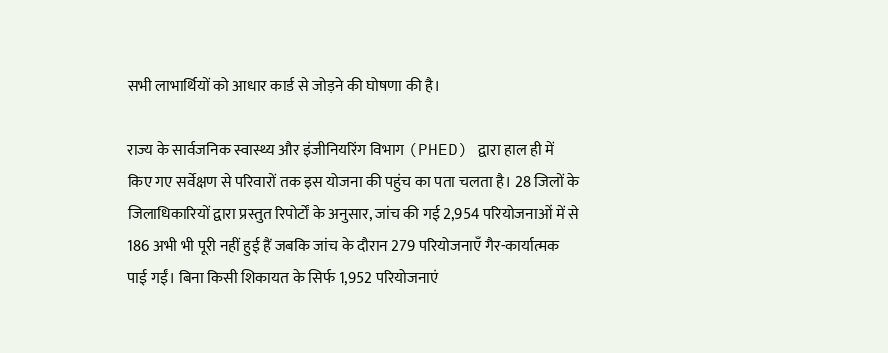सभी लाभार्थियों को आधार कार्ड से जोड़ने की घोषणा की है।

राज्य के सार्वजनिक स्वास्थ्य और इंजीनियरिंग विभाग (PHED) द्वारा हाल ही में किए गए सर्वेक्षण से परिवारों तक इस योजना की पहुंच का पता चलता है। 28 जिलों के जिलाधिकारियों द्वारा प्रस्तुत रिपोर्टों के अनुसार, जांच की गई 2,954 परियोजनाओं में से 186 अभी भी पूरी नहीं हुई हैं जबकि जांच के दौरान 279 परियोजनाएँ गैर-कार्यात्मक पाई गईं। बिना किसी शिकायत के सिर्फ 1,952 परियोजनाएं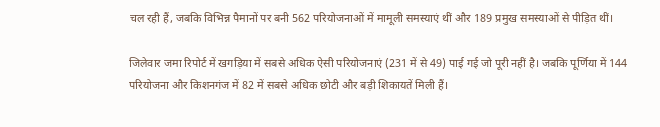चल रही हैं, जबकि विभिन्न पैमानों पर बनी 562 परियोजनाओं में मामूली समस्याएं थीं और 189 प्रमुख समस्याओं से पीड़ित थीं।

जिलेवार जमा रिपोर्ट में खगड़िया में सबसे अधिक ऐसी परियोजनाएं (231 में से 49) पाई गई जो पूरी नहीं है। जबकि पूर्णिया में 144 परियोजना और किशनगंज में 82 में सबसे अधिक छोटी और बड़ी शिकायतें मिली हैं।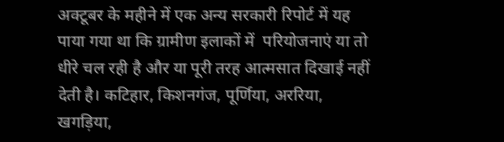अक्टूबर के महीने में एक अन्य सरकारी रिपोर्ट में यह पाया गया था कि ग्रामीण इलाकों में  परियोजनाएं या तो धीरे चल रही है और या पूरी तरह आत्मसात दिखाई नहीं देती है। कटिहार, किशनगंज, पूर्णिया, अररिया, खगड़िया,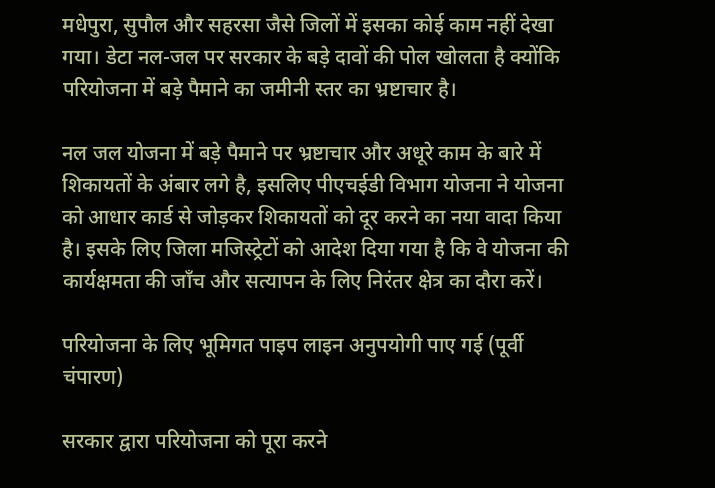मधेपुरा, सुपौल और सहरसा जैसे जिलों में इसका कोई काम नहीं देखा गया। डेटा नल-जल पर सरकार के बड़े दावों की पोल खोलता है क्योंकि परियोजना में बड़े पैमाने का जमीनी स्तर का भ्रष्टाचार है।

नल जल योजना में बड़े पैमाने पर भ्रष्टाचार और अधूरे काम के बारे में शिकायतों के अंबार लगे है, इसलिए पीएचईडी विभाग योजना ने योजना को आधार कार्ड से जोड़कर शिकायतों को दूर करने का नया वादा किया है। इसके लिए जिला मजिस्ट्रेटों को आदेश दिया गया है कि वे योजना की कार्यक्षमता की जाँच और सत्यापन के लिए निरंतर क्षेत्र का दौरा करें।

परियोजना के लिए भूमिगत पाइप लाइन अनुपयोगी पाए गई (पूर्वी चंपारण)

सरकार द्वारा परियोजना को पूरा करने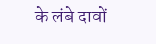के लंबे दावों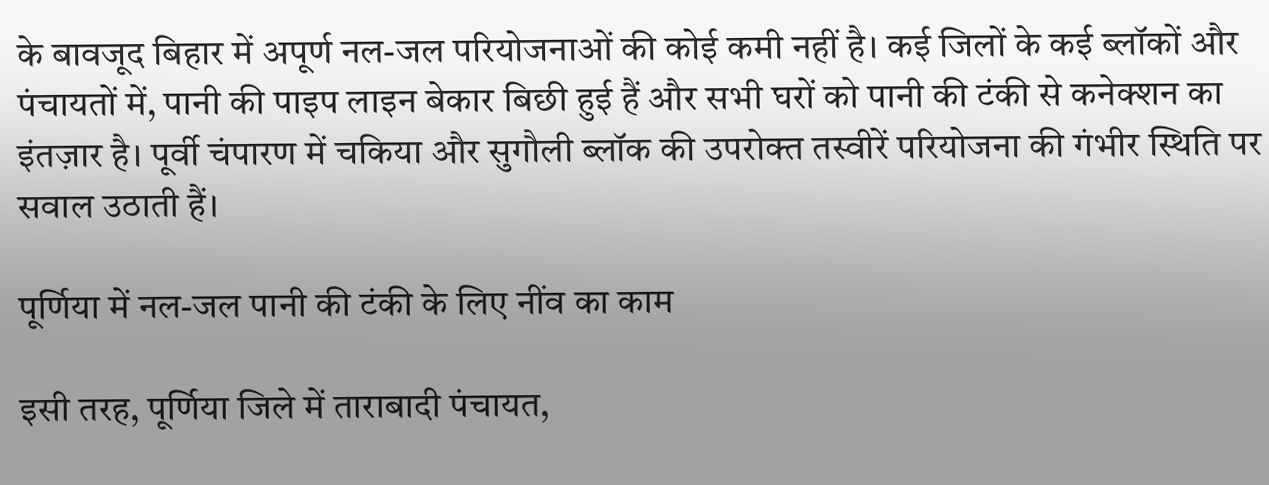के बावजूद बिहार में अपूर्ण नल-जल परियोजनाओं की कोई कमी नहीं है। कई जिलों के कई ब्लॉकों और पंचायतों में, पानी की पाइप लाइन बेकार बिछी हुई हैं और सभी घरों को पानी की टंकी से कनेक्शन का इंतज़ार है। पूर्वी चंपारण में चकिया और सुगौली ब्लॉक की उपरोक्त तस्वीरें परियोजना की गंभीर स्थिति पर सवाल उठाती हैं।

पूर्णिया में नल-जल पानी की टंकी के लिए नींव का काम

इसी तरह, पूर्णिया जिले में ताराबादी पंचायत,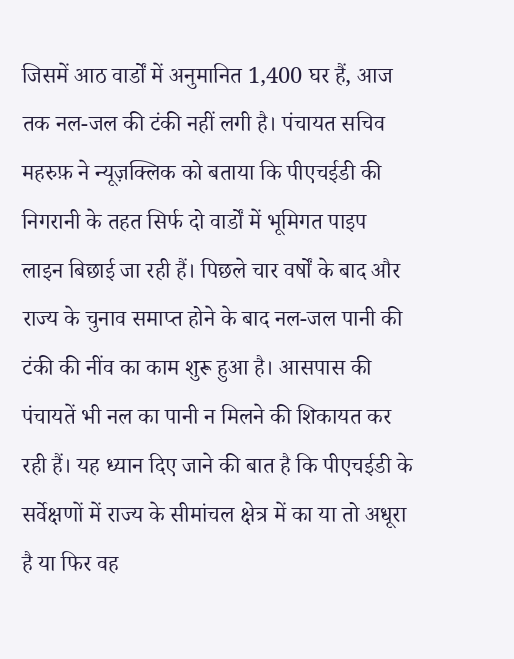जिसमें आठ वार्डों में अनुमानित 1,400 घर हैं, आज तक नल-जल की टंकी नहीं लगी है। पंचायत सचिव महरुफ़ ने न्यूज़क्लिक को बताया कि पीएचईडी की निगरानी के तहत सिर्फ दो वार्डों में भूमिगत पाइप लाइन बिछाई जा रही हैं। पिछले चार वर्षों के बाद और राज्य के चुनाव समाप्त होने के बाद नल-जल पानी की टंकी की नींव का काम शुरू हुआ है। आसपास की पंचायतें भी नल का पानी न मिलने की शिकायत कर रही हैं। यह ध्यान दिए जाने की बात है कि पीएचईडी के सर्वेक्षणों में राज्य के सीमांचल क्षेत्र में का या तो अधूरा है या फिर वह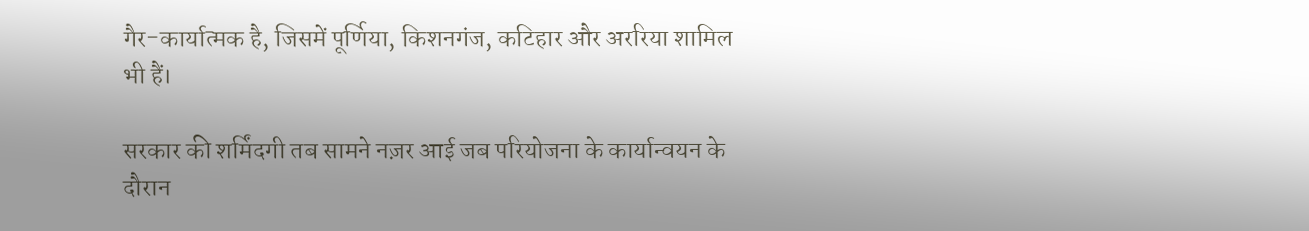गैर-कार्यात्मक है, जिसमें पूर्णिया, किशनगंज, कटिहार और अररिया शामिल भी हैं।

सरकार की शर्मिंदगी तब सामने नज़र आई जब परियोजना के कार्यान्वयन के दौरान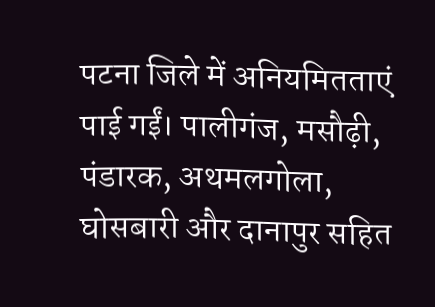पटना जिले में अनियमितताएं पाई गईं। पालीगंज, मसौढ़ी, पंडारक, अथमलगोला, घोसबारी और दानापुर सहित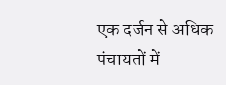एक दर्जन से अधिक पंचायतों में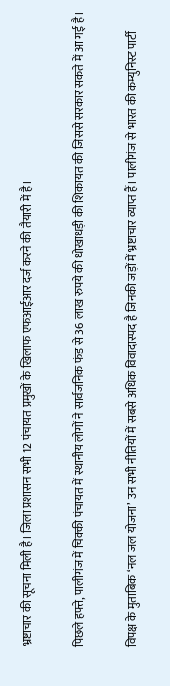भ्रष्टाचार की सूचना मिली है। जिला प्रशासन सभी 12 पंचायत प्रमुखों के खिलाफ एफआईआर दर्ज करने की तैयारी में है।

पिछले हफ्ते, पालीगंज में चिक्की पंचायत में स्थानीय लोगों ने सार्वजनिक फंड से 36 लाख रुपये की धोखाधड़ी की शिकायत की जिससे सरकार सकते में आ गई है।

विपक्ष के मुताबिक ‘नल जल योजना’ उन सभी नीतियों में सबसे अधिक विवादास्पद है जिनकी जड़ों में भ्रष्टाचार व्याप्त हैं। पालीगंज से भारत की कम्युनिस्ट पार्टी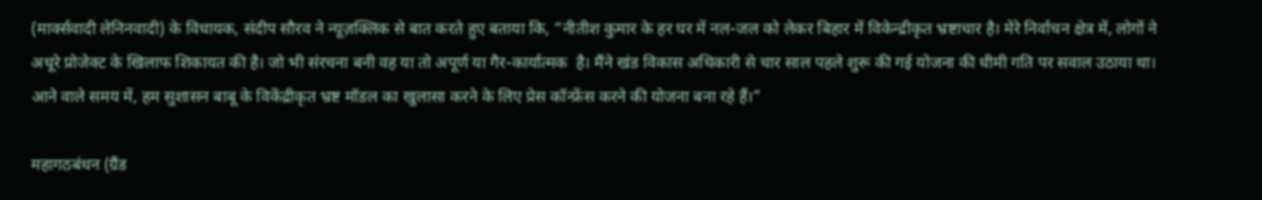(मार्क्सवादी लेनिनवादी) के विधायक, संदीप सौरव ने न्यूज़क्लिक से बात करते हुए बताया कि, “नीतीश कुमार के हर घर में नल-जल को लेकर बिहार में विकेन्द्रीकृत भ्रष्टाचार है। मेरे निर्वाचन क्षेत्र में, लोगों ने अधूरे प्रोजेक्ट के खिलाफ शिकायत की है। जो भी संरचना बनी वह या तो अपूर्ण या गैर-कार्यात्मक  है। मैंने खंड विकास अधिकारी से चार साल पहले शुरू की गई योजना की धीमी गति पर सवाल उठाया था। आने वाले समय में, हम सुशासन बाबू के विकेंद्रीकृत भ्रष्ट मॉडल का खुलासा करने के लिए प्रेस कॉन्फ्रेंस करने की योजना बना रहे हैं।”

महागठबंधन (ग्रैंड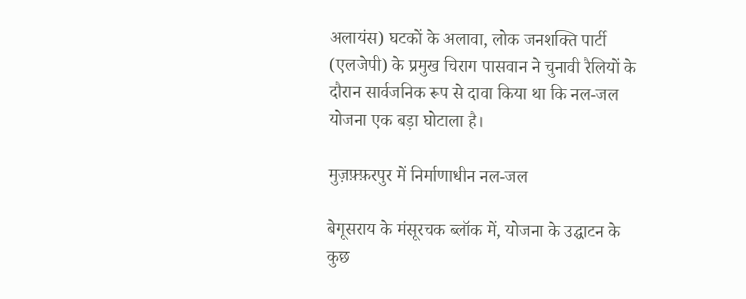अलायंस) घटकों के अलावा, लोक जनशक्ति पार्टी (एलजेपी) के प्रमुख चिराग पासवान ने चुनावी रैलियों के दौरान सार्वजनिक रूप से दावा किया था कि नल-जल योजना एक बड़ा घोटाला है।

मुज़फ़्फ़रपुर में निर्माणाधीन नल-जल

बेगूसराय के मंसूरचक ब्लॉक में, योजना के उद्घाटन के कुछ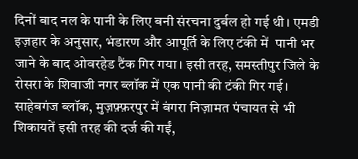दिनों बाद नल के पानी के लिए बनी संरचना दुर्बल हो गई थी। एमडी इज़हार के अनुसार, भंडारण और आपूर्ति के लिए टंकी में  पानी भर जाने के बाद ओवरहेड टैंक गिर गया। इसी तरह, समस्तीपुर जिले के रोसरा के शिवाजी नगर ब्लॉक में एक पानी की टंकी गिर गई। साहेबगंज ब्लॉक, मुज़फ़्फ़रपुर में बंगरा निज़ामत पंचायत से भी शिकायतें इसी तरह की दर्ज की गईं,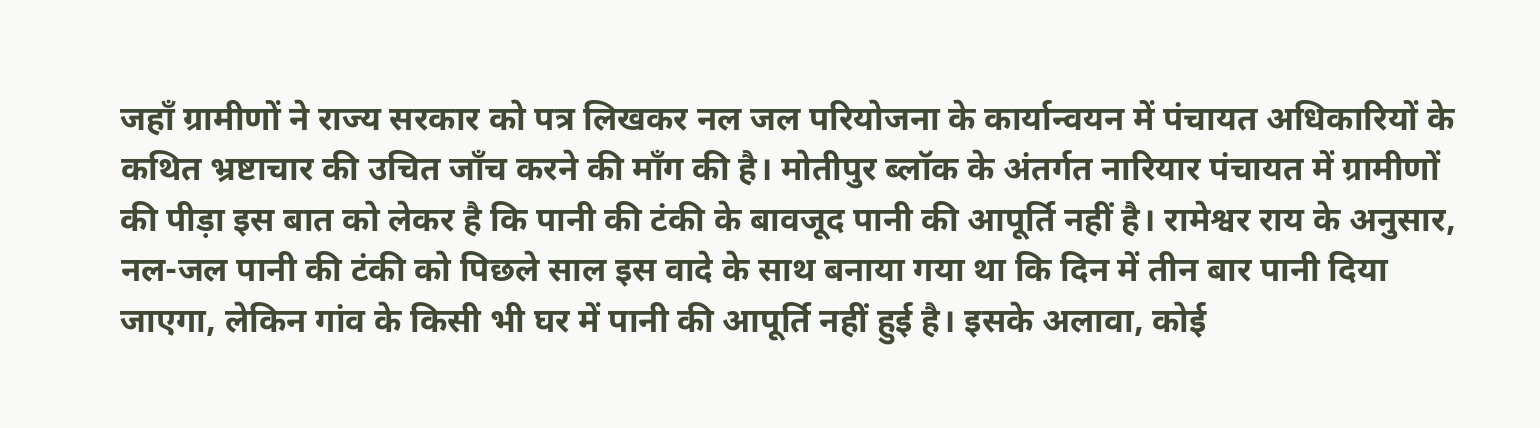जहाँ ग्रामीणों ने राज्य सरकार को पत्र लिखकर नल जल परियोजना के कार्यान्वयन में पंचायत अधिकारियों के कथित भ्रष्टाचार की उचित जाँच करने की माँग की है। मोतीपुर ब्लॉक के अंतर्गत नारियार पंचायत में ग्रामीणों की पीड़ा इस बात को लेकर है कि पानी की टंकी के बावजूद पानी की आपूर्ति नहीं है। रामेश्वर राय के अनुसार, नल-जल पानी की टंकी को पिछले साल इस वादे के साथ बनाया गया था कि दिन में तीन बार पानी दिया जाएगा, लेकिन गांव के किसी भी घर में पानी की आपूर्ति नहीं हुई है। इसके अलावा, कोई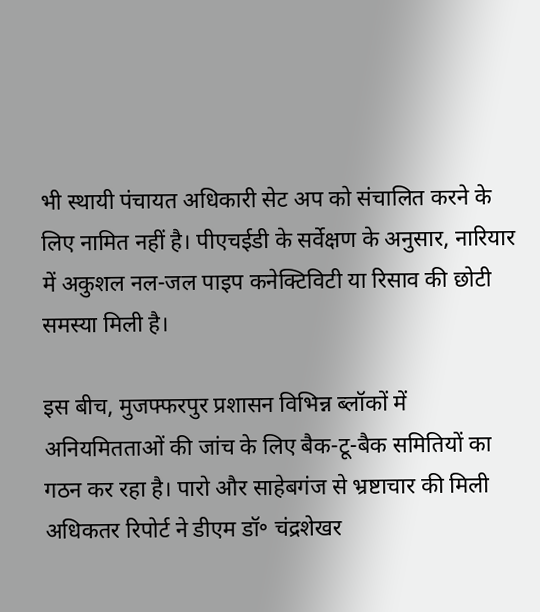भी स्थायी पंचायत अधिकारी सेट अप को संचालित करने के लिए नामित नहीं है। पीएचईडी के सर्वेक्षण के अनुसार, नारियार में अकुशल नल-जल पाइप कनेक्टिविटी या रिसाव की छोटी समस्या मिली है।

इस बीच, मुजफ्फरपुर प्रशासन विभिन्न ब्लॉकों में अनियमितताओं की जांच के लिए बैक-टू-बैक समितियों का गठन कर रहा है। पारो और साहेबगंज से भ्रष्टाचार की मिली अधिकतर रिपोर्ट ने डीएम डॉ॰ चंद्रशेखर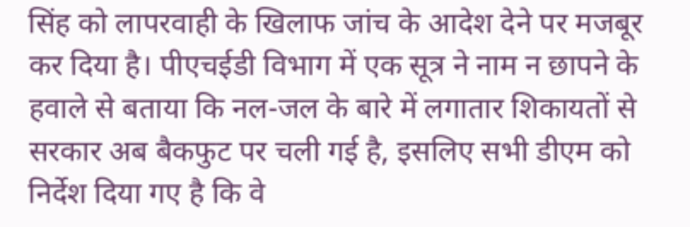सिंह को लापरवाही के खिलाफ जांच के आदेश देने पर मजबूर कर दिया है। पीएचईडी विभाग में एक सूत्र ने नाम न छापने के हवाले से बताया कि नल-जल के बारे में लगातार शिकायतों से सरकार अब बैकफुट पर चली गई है, इसलिए सभी डीएम को निर्देश दिया गए है कि वे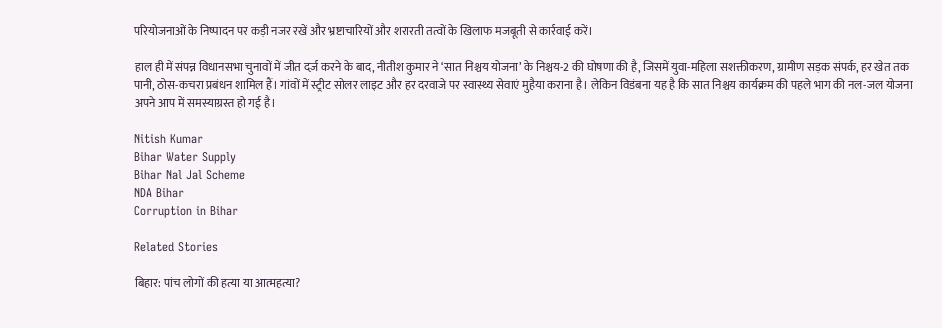परियोजनाओं के निष्पादन पर कड़ी नजर रखें और भ्रष्टाचारियों और शरारती तत्वों के खिलाफ मजबूती से कार्रवाई करें।

हाल ही में संपन्न विधानसभा चुनावों में जीत दर्ज़ करने के बाद, नीतीश कुमार ने ‘सात निश्चय योजना’ के निश्चय-2 की घोषणा की है, जिसमें युवा-महिला सशक्तीकरण, ग्रामीण सड़क संपर्क, हर खेत तक पानी, ठोस-कचरा प्रबंधन शामिल हैं। गांवों में स्ट्रीट सोलर लाइट और हर दरवाजे पर स्वास्थ्य सेवाएं मुहैया कराना है। लेकिन विडंबना यह है कि सात निश्चय कार्यक्रम की पहले भाग की नल-जल योजना अपने आप में समस्याग्रस्त हो गई है।

Nitish Kumar
Bihar Water Supply
Bihar Nal Jal Scheme
NDA Bihar
Corruption in Bihar

Related Stories

बिहार: पांच लोगों की हत्या या आत्महत्या?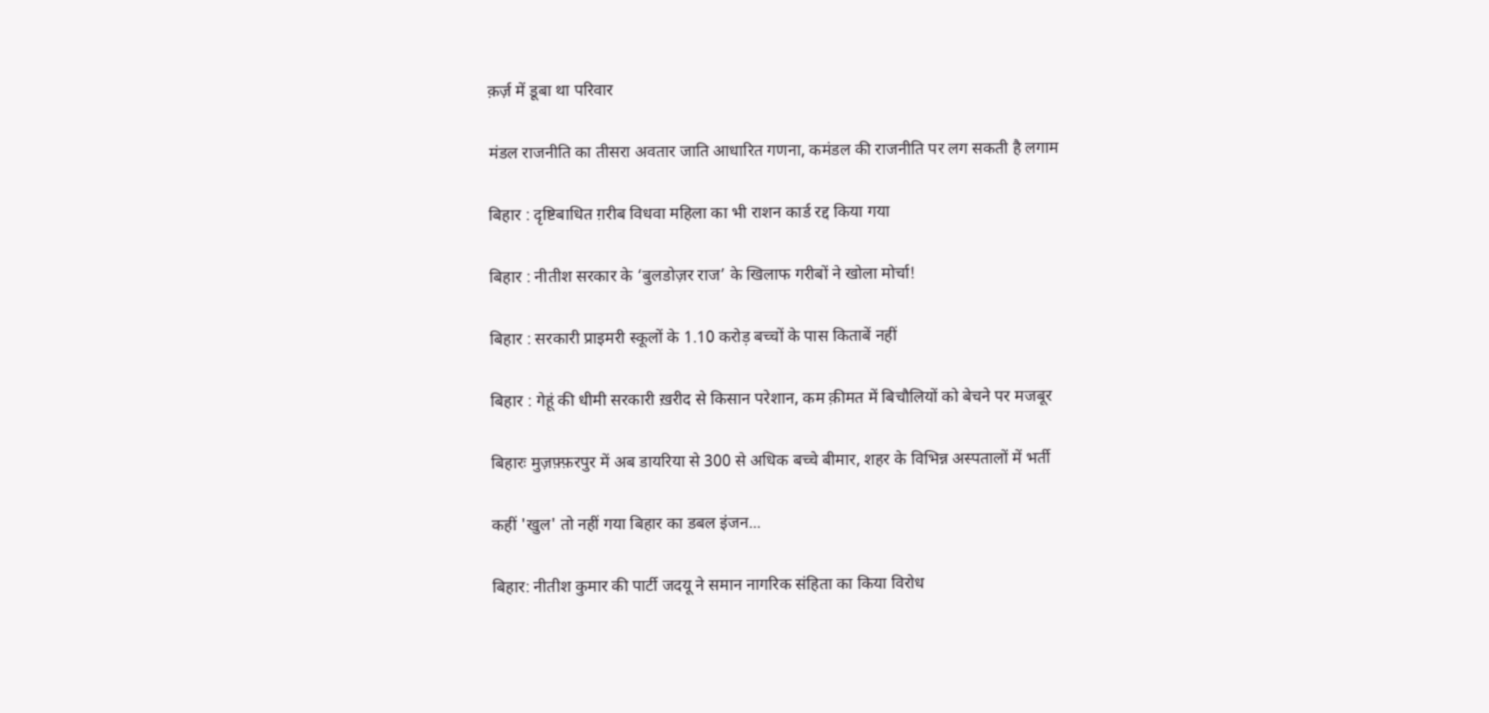क़र्ज़ में डूबा था परिवार

मंडल राजनीति का तीसरा अवतार जाति आधारित गणना, कमंडल की राजनीति पर लग सकती है लगाम

बिहार : दृष्टिबाधित ग़रीब विधवा महिला का भी राशन कार्ड रद्द किया गया

बिहार : नीतीश सरकार के ‘बुलडोज़र राज’ के खिलाफ गरीबों ने खोला मोर्चा!

बिहार : सरकारी प्राइमरी स्कूलों के 1.10 करोड़ बच्चों के पास किताबें नहीं

बिहार : गेहूं की धीमी सरकारी ख़रीद से किसान परेशान, कम क़ीमत में बिचौलियों को बेचने पर मजबूर

बिहारः मुज़फ़्फ़रपुर में अब डायरिया से 300 से अधिक बच्चे बीमार, शहर के विभिन्न अस्पतालों में भर्ती

कहीं 'खुल' तो नहीं गया बिहार का डबल इंजन...

बिहार: नीतीश कुमार की पार्टी जदयू ने समान नागरिक संहिता का किया विरोध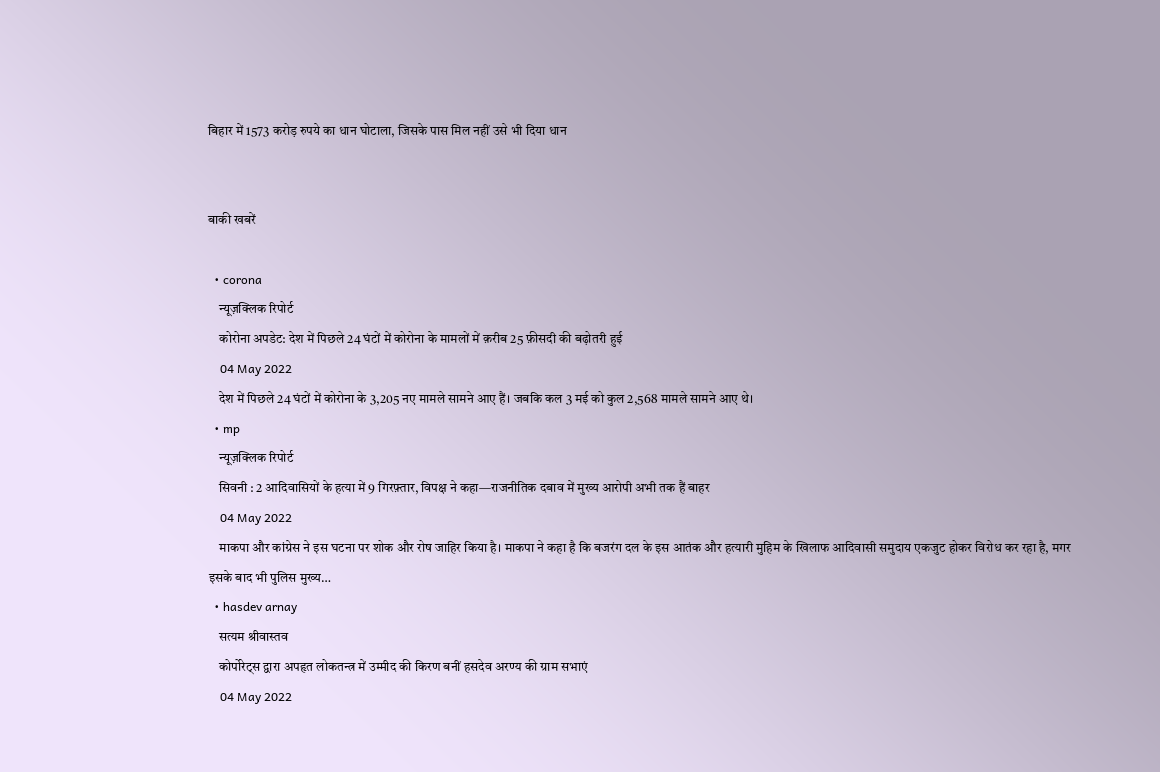बिहार में 1573 करोड़ रुपये का धान घोटाला, जिसके पास मिल नहीं उसे भी दिया धान


बाकी खबरें

  • corona
    न्यूज़क्लिक रिपोर्ट
    कोरोना अपडेट: देश में पिछले 24 घंटों में कोरोना के मामलों में क़रीब 25 फ़ीसदी की बढ़ोतरी हुई
    04 May 2022
    देश में पिछले 24 घंटों में कोरोना के 3,205 नए मामले सामने आए हैं। जबकि कल 3 मई को कुल 2,568 मामले सामने आए थे।
  • mp
    न्यूज़क्लिक रिपोर्ट
    सिवनी : 2 आदिवासियों के हत्या में 9 गिरफ़्तार, विपक्ष ने कहा—राजनीतिक दबाव में मुख्य आरोपी अभी तक हैं बाहर
    04 May 2022
    माकपा और कांग्रेस ने इस घटना पर शोक और रोष जाहिर किया है। माकपा ने कहा है कि बजरंग दल के इस आतंक और हत्यारी मुहिम के खिलाफ आदिवासी समुदाय एकजुट होकर विरोध कर रहा है, मगर इसके बाद भी पुलिस मुख्य…
  • hasdev arnay
    सत्यम श्रीवास्तव
    कोर्पोरेट्स द्वारा अपहृत लोकतन्त्र में उम्मीद की किरण बनीं हसदेव अरण्य की ग्राम सभाएं
    04 May 2022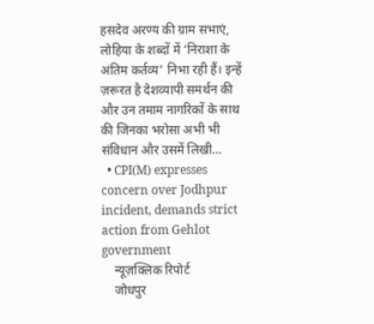हसदेव अरण्य की ग्राम सभाएं, लोहिया के शब्दों में ‘निराशा के अंतिम कर्तव्य’ निभा रही हैं। इन्हें ज़रूरत है देशव्यापी समर्थन की और उन तमाम नागरिकों के साथ की जिनका भरोसा अभी भी संविधान और उसमें लिखी…
  • CPI(M) expresses concern over Jodhpur incident, demands strict action from Gehlot government
    न्यूज़क्लिक रिपोर्ट
    जोधपुर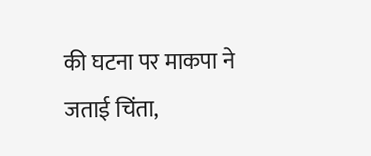की घटना पर माकपा ने जताई चिंता,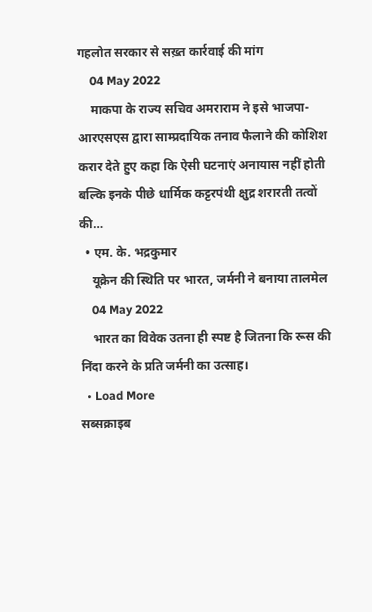गहलोत सरकार से सख़्त कार्रवाई की मांग
    04 May 2022
    माकपा के राज्य सचिव अमराराम ने इसे भाजपा-आरएसएस द्वारा साम्प्रदायिक तनाव फैलाने की कोशिश करार देते हुए कहा कि ऐसी घटनाएं अनायास नहीं होती बल्कि इनके पीछे धार्मिक कट्टरपंथी क्षुद्र शरारती तत्वों की…
  • एम. के. भद्रकुमार
    यूक्रेन की स्थिति पर भारत, जर्मनी ने बनाया तालमेल
    04 May 2022
    भारत का विवेक उतना ही स्पष्ट है जितना कि रूस की निंदा करने के प्रति जर्मनी का उत्साह।
  • Load More
सब्सक्राइब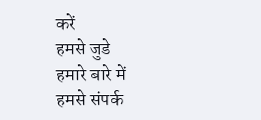करें
हमसे जुडे
हमारे बारे में
हमसे संपर्क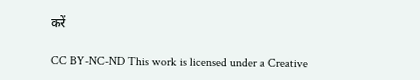करें

CC BY-NC-ND This work is licensed under a Creative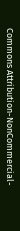Commons Attribution-NonCommercial-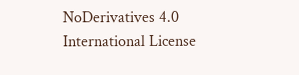NoDerivatives 4.0 International License